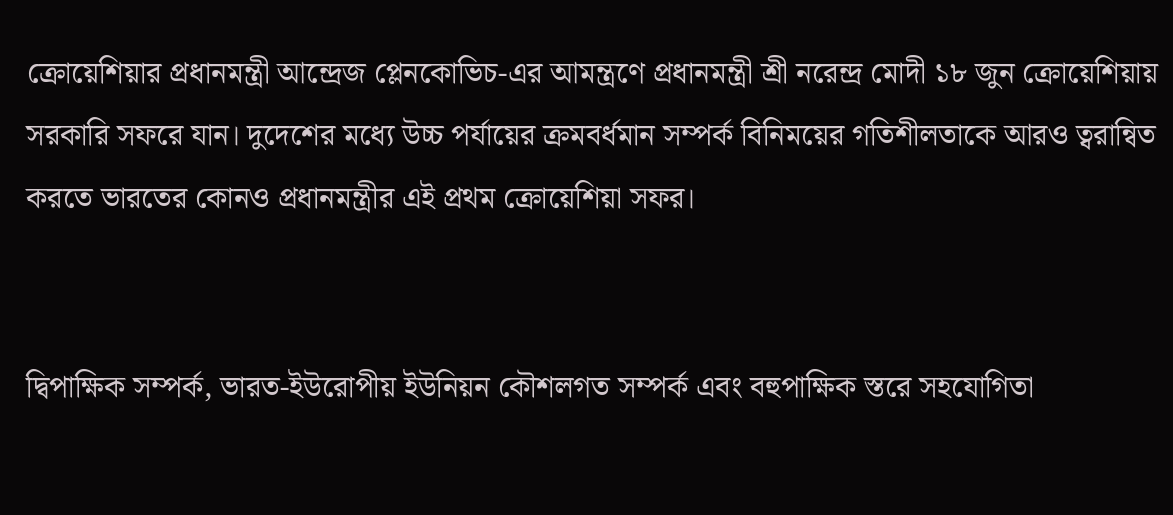ক্রোয়েশিয়ার প্রধানমন্ত্রী আন্দ্রেজ প্লেনকোভিচ-এর আমন্ত্রণে প্রধানমন্ত্রী শ্রী নরেন্দ্র মোদী ১৮ জুন ক্রোয়েশিয়ায় সরকারি সফরে যান। দুদেশের মধ্যে উচ্চ পর্যায়ের ক্রমবর্ধমান সম্পর্ক বিনিময়ের গতিশীলতাকে আরও ত্বরান্বিত করতে ভারতের কোনও প্রধানমন্ত্রীর এই প্রথম ক্রোয়েশিয়া সফর।


দ্বিপাক্ষিক সম্পর্ক, ভারত-ইউরোপীয় ইউনিয়ন কৌশলগত সম্পর্ক এবং বহুপাক্ষিক স্তরে সহযোগিতা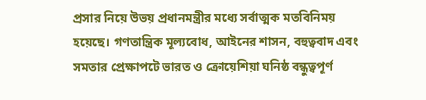প্রসার নিয়ে উভয় প্রধানমন্ত্রীর মধ্যে সর্বাত্মক মতবিনিময় হয়েছে। গণতান্ত্রিক মূল্যবোধ, আইনের শাসন, বহুত্ববাদ এবং সমতার প্রেক্ষাপটে ভারত ও ক্রোয়েশিয়া ঘনিষ্ঠ বন্ধুত্বপূর্ণ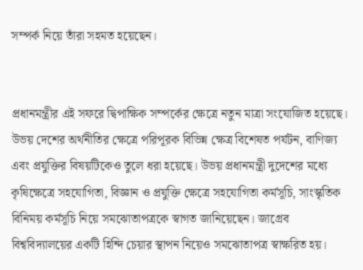সম্পর্ক নিয়ে তাঁরা সহমত হয়েছেন।


প্রধানমন্ত্রীর এই সফরে দ্বিপাক্ষিক সম্পর্কের ক্ষেত্রে নতুন মাত্রা সংযোজিত হয়েছে। উভয় দেশের অর্থনীতির ক্ষেত্রে পরিপূরক বিভিন্ন ক্ষেত্র বিশেষত পর্যটন, বাণিজ্য এবং প্রযুক্তির বিষয়টিকেও তুলে ধরা হয়েছে। উভয় প্রধানমন্ত্রী দুদেশের মধ্যে কৃষিক্ষেত্রে সহযোগিতা, বিজ্ঞান ও প্রযুক্তি ক্ষেত্রে সহযোগিতা কর্মসূচি, সাংস্কৃতিক বিনিময় কর্মসূচি নিয়ে সমঝোতাপত্রকে স্বাগত জানিয়েছেন। জাগ্রেব বিশ্ববিদ্যালয়ের একটি হিন্দি চেয়ার স্থাপন নিয়েও সমঝোতাপত্র স্বাক্ষরিত হয়।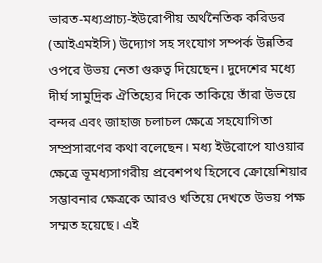ভারত-মধ্যপ্রাচ্য-ইউরোপীয় অর্থনৈতিক করিডর (আইএমইসি) উদ্যোগ সহ সংযোগ সম্পর্ক উন্নতির ওপরে উভয় নেতা গুরুত্ব দিয়েছেন। দুদেশের মধ্যে দীর্ঘ সামুদ্রিক ঐতিহ্যের দিকে তাকিয়ে তাঁরা উভয়ে বন্দর এবং জাহাজ চলাচল ক্ষেত্রে সহযোগিতা সম্প্রসারণের কথা বলেছেন। মধ্য ইউরোপে যাওয়ার ক্ষেত্রে ভূমধ্যসাগরীয় প্রবেশপথ হিসেবে ক্রোয়েশিয়ার সম্ভাবনার ক্ষেত্রকে আরও খতিয়ে দেখতে উভয় পক্ষ সম্মত হয়েছে। এই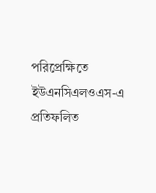পরিপ্রেক্ষিতে ইউএনসিএলওএস-এ প্রতিফলিত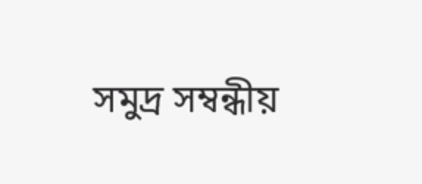সমুদ্র সম্বন্ধীয়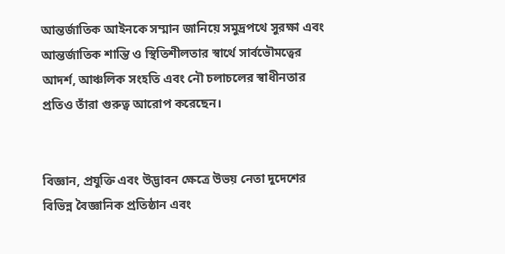আন্তর্জাতিক আইনকে সম্মান জানিয়ে সমুদ্রপথে সুরক্ষা এবং আন্তর্জাতিক শান্তি ও স্থিতিশীলতার স্বার্থে সার্বভৌমত্বের আদর্শ, আঞ্চলিক সংহতি এবং নৌ চলাচলের স্বাধীনতার প্রতিও তাঁরা গুরুত্ব আরোপ করেছেন।


বিজ্ঞান, প্রযুক্তি এবং উদ্ভাবন ক্ষেত্রে উভয় নেতা দুদেশের বিভিন্ন বৈজ্ঞানিক প্রতিষ্ঠান এবং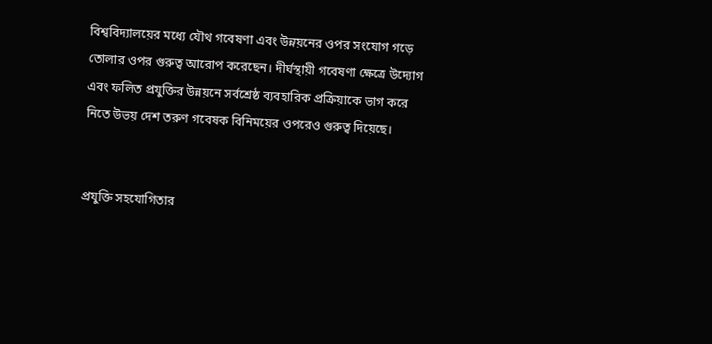বিশ্ববিদ্যালয়ের মধ্যে যৌথ গবেষণা এবং উন্নয়নের ওপর সংযোগ গড়ে তোলার ওপর গুরুত্ব আরোপ করেছেন। দীর্ঘস্থায়ী গবেষণা ক্ষেত্রে উদ্যোগ এবং ফলিত প্রযুক্তির উন্নয়নে সর্বশ্রেষ্ঠ ব্যবহারিক প্রক্রিয়াকে ভাগ করে নিতে উভয় দেশ তরুণ গবেষক বিনিময়ের ওপরেও গুরুত্ব দিয়েছে।


প্রযুক্তি সহযোগিতার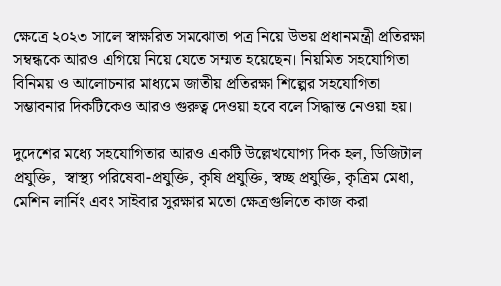ক্ষেত্রে ২০২৩ সালে স্বাক্ষরিত সমঝোতা পত্র নিয়ে উভয় প্রধানমন্ত্রী প্রতিরক্ষা সম্বন্ধকে আরও এগিয়ে নিয়ে যেতে সম্মত হয়েছেন। নিয়মিত সহযোগিতা বিনিময় ও আলোচনার মাধ্যমে জাতীয় প্রতিরক্ষা শিল্পের সহযোগিতা সম্ভাবনার দিকটিকেও আরও গুরুত্ব দেওয়া হবে বলে সিদ্ধান্ত নেওয়া হয়।

দুদেশের মধ্যে সহযোগিতার আরও একটি উল্লেখযোগ্য দিক হল, ডিজিটাল প্রযুক্তি,  স্বাস্থ্য পরিষেবা-প্রযুক্তি, কৃষি প্রযুক্তি, স্বচ্ছ প্রযুক্তি, কৃত্রিম মেধা, মেশিন লার্নিং এবং সাইবার সুরক্ষার মতো ক্ষেত্রগুলিতে কাজ করা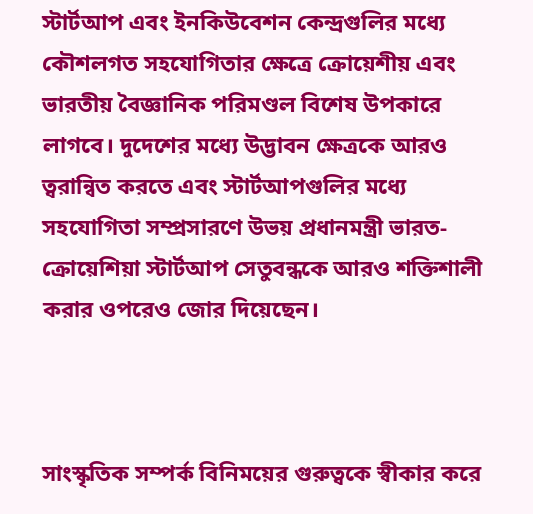স্টার্টআপ এবং ইনকিউবেশন কেন্দ্রগুলির মধ্যে কৌশলগত সহযোগিতার ক্ষেত্রে ক্রোয়েশীয় এবং ভারতীয় বৈজ্ঞানিক পরিমণ্ডল বিশেষ উপকারে লাগবে। দুদেশের মধ্যে উদ্ভাবন ক্ষেত্রকে আরও ত্বরান্বিত করতে এবং স্টার্টআপগুলির মধ্যে সহযোগিতা সম্প্রসারণে উভয় প্রধানমন্ত্রী ভারত-ক্রোয়েশিয়া স্টার্টআপ সেতুবন্ধকে আরও শক্তিশালী করার ওপরেও জোর দিয়েছেন।



সাংস্কৃতিক সম্পর্ক বিনিময়ের গুরুত্বকে স্বীকার করে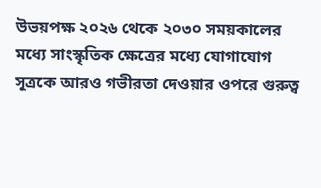উভয়পক্ষ ২০২৬ থেকে ২০৩০ সময়কালের মধ্যে সাংস্কৃতিক ক্ষেত্রের মধ্যে যোগাযোগ সূত্রকে আরও গভীরতা দেওয়ার ওপরে গুরুত্ব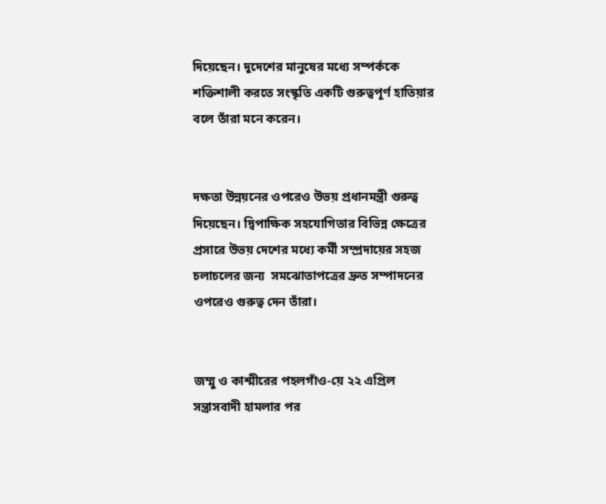দিয়েছেন। দুদেশের মানুষের মধ্যে সম্পর্ককে শক্তিশালী করতে সংস্কৃতি একটি গুরুত্বপূর্ণ হাতিয়ার বলে তাঁরা মনে করেন।


দক্ষতা উন্নয়নের ওপরেও উভয় প্রধানমন্ত্রী গুরুত্ব দিয়েছেন। দ্বিপাক্ষিক সহযোগিতার বিভিন্ন ক্ষেত্রের প্রসারে উভয় দেশের মধ্যে কর্মী সম্প্রদায়ের সহজ চলাচলের জন্য  সমঝোতাপত্রের দ্রুত সম্পাদনের ওপরেও গুরুত্ব দেন তাঁরা।


জম্মু ও কাশ্মীরের পহলগাঁও-য়ে ২২ এপ্রিল সন্ত্রাসবাদী হামলার পর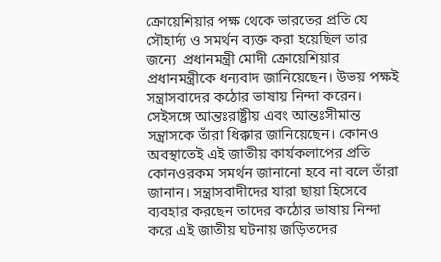ক্রোয়েশিয়ার পক্ষ থেকে ভারতের প্রতি যে সৌহার্দ্য ও সমর্থন ব্যক্ত করা হয়েছিল তার জন্যে  প্রধানমন্ত্রী মোদী ক্রোয়েশিয়ার প্রধানমন্ত্রীকে ধন্যবাদ জানিয়েছেন। উভয় পক্ষই সন্ত্রাসবাদের কঠোর ভাষায় নিন্দা করেন। সেইসঙ্গে আন্তঃরাষ্ট্রীয় এবং আন্তঃসীমান্ত সন্ত্রাসকে তাঁরা ধিক্কার জানিয়েছেন। কোনও অবস্থাতেই এই জাতীয় কার্যকলাপের প্রতি কোনওরকম সমর্থন জানানো হবে না বলে তাঁরা জানান। সন্ত্রাসবাদীদের যারা ছায়া হিসেবে ব্যবহার করছেন তাদের কঠোর ভাষায় নিন্দা করে এই জাতীয় ঘটনায় জড়িতদের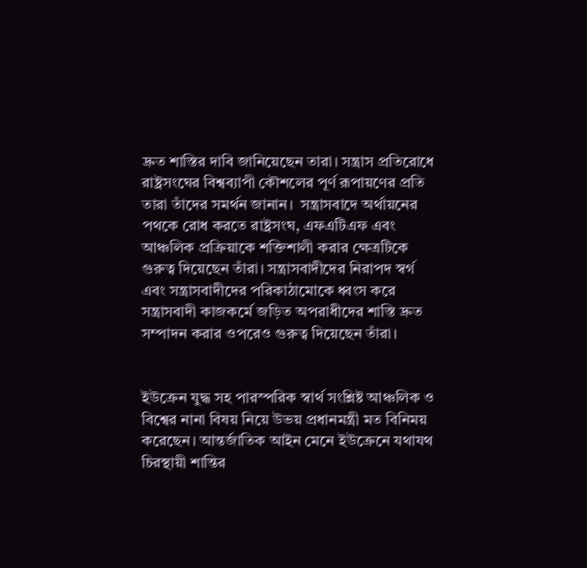দ্রুত শাস্তির দাবি জানিয়েছেন তারা। সন্ত্রাস প্রতিরোধে রাষ্ট্রসংঘের বিশ্বব্যাপী কৌশলের পূর্ণ রূপায়ণের প্রতি তারা তাঁদের সমর্থন জানান।  সন্ত্রাসবাদে অর্থায়নের পথকে রোধ করতে রাষ্ট্রসংঘ, এফএটিএফ এবং আঞ্চলিক প্রক্রিয়াকে শক্তিশালী করার ক্ষেত্রটিকে গুরুত্ব দিয়েছেন তাঁরা। সন্ত্রাসবাদীদের নিরাপদ স্বর্গ এবং সন্ত্রাসবাদীদের পরিকাঠামোকে ধ্বংস করে সন্ত্রাসবাদী কাজকর্মে জড়িত অপরাধীদের শাস্তি দ্রুত সম্পাদন করার ওপরেও গুরুত্ব দিয়েছেন তাঁরা।


ইউক্রেন যুদ্ধ সহ পারস্পরিক স্বার্থ সংশ্লিষ্ট আঞ্চলিক ও বিশ্বের নানা বিষয় নিয়ে উভয় প্রধানমন্ত্রী মত বিনিময় করেছেন। আন্তর্জাতিক আইন মেনে ইউক্রেনে যথাযথ চিরস্থায়ী শান্তির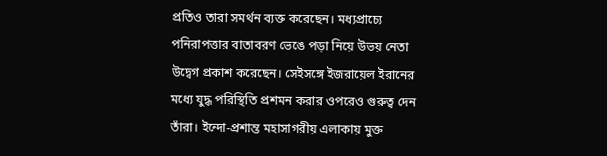প্রতিও তারা সমর্থন ব্যক্ত করেছেন। মধ্যপ্রাচ্যে পনিরাপত্তার বাতাবরণ ভেঙে পড়া নিয়ে উভয় নেতা উদ্বেগ প্রকাশ করেছেন। সেইসঙ্গে ইজরায়েল ইরানের মধ্যে যুদ্ধ পরিস্থিতি প্রশমন করার ওপরেও গুরুত্ব দেন তাঁরা। ইন্দো-প্রশান্ত মহাসাগরীয় এলাকায় মুক্ত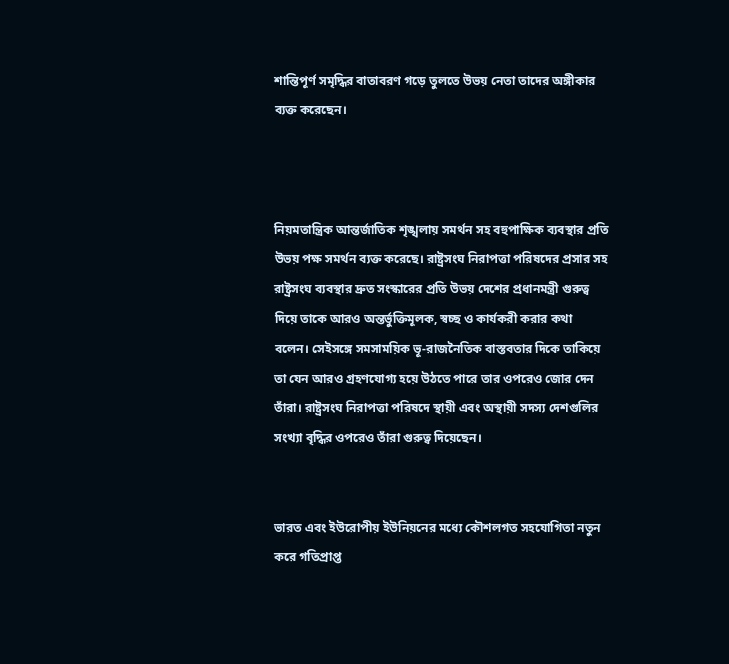শান্তিপূর্ণ সমৃদ্ধির বাতাবরণ গড়ে তুলতে উভয় নেতা তাদের অঙ্গীকার ব্যক্ত করেছেন।



নিয়মতান্ত্রিক আন্তর্জাতিক শৃঙ্খলায় সমর্থন সহ বহুপাক্ষিক ব্যবস্থার প্রতি উভয় পক্ষ সমর্থন ব্যক্ত করেছে। রাষ্ট্রসংঘ নিরাপত্তা পরিষদের প্রসার সহ রাষ্ট্রসংঘ ব্যবস্থার দ্রুত সংস্কারের প্রতি উভয় দেশের প্রধানমন্ত্রী গুরুত্ব দিয়ে তাকে আরও অন্তর্ভুক্তিমূলক, স্বচ্ছ ও কার্যকরী করার কথা বলেন। সেইসঙ্গে সমসাময়িক ভূ-রাজনৈতিক বাস্তবতার দিকে তাকিয়ে তা যেন আরও গ্রহণযোগ্য হয়ে উঠতে পারে তার ওপরেও জোর দেন তাঁরা। রাষ্ট্রসংঘ নিরাপত্তা পরিষদে স্থায়ী এবং অস্থায়ী সদস্য দেশগুলির সংখ্যা বৃদ্ধির ওপরেও তাঁরা গুরুত্ব দিয়েছেন।


ভারত এবং ইউরোপীয় ইউনিয়নের মধ্যে কৌশলগত সহযোগিতা নতুন করে গতিপ্রাপ্ত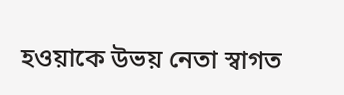হওয়াকে উভয় নেতা স্বাগত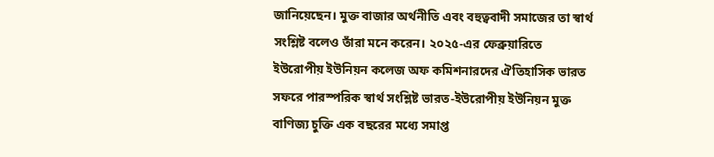জানিয়েছেন। মুক্ত বাজার অর্থনীতি এবং বহুত্ববাদী সমাজের তা স্বার্থ সংশ্লিষ্ট বলেও তাঁরা মনে করেন। ২০২৫-এর ফেব্রুয়ারিতে ইউরোপীয় ইউনিয়ন কলেজ অফ কমিশনারদের ঐতিহাসিক ভারত সফরে পারস্পরিক স্বার্থ সংশ্লিষ্ট ভারত-ইউরোপীয় ইউনিয়ন মুক্ত বাণিজ্য চুক্তি এক বছরের মধ্যে সমাপ্ত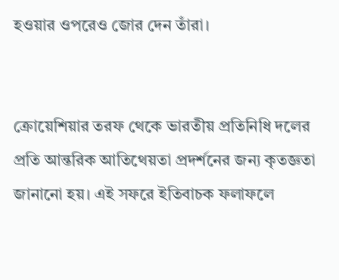হওয়ার ওপরেও জোর দেন তাঁরা।


ক্রোয়েশিয়ার তরফ থেকে ভারতীয় প্রতিনিধি দলের প্রতি আন্তরিক আতিথেয়তা প্রদর্শনের জন্য কৃতজ্ঞতা জানানো হয়। এই সফরে ইতিবাচক ফলাফলে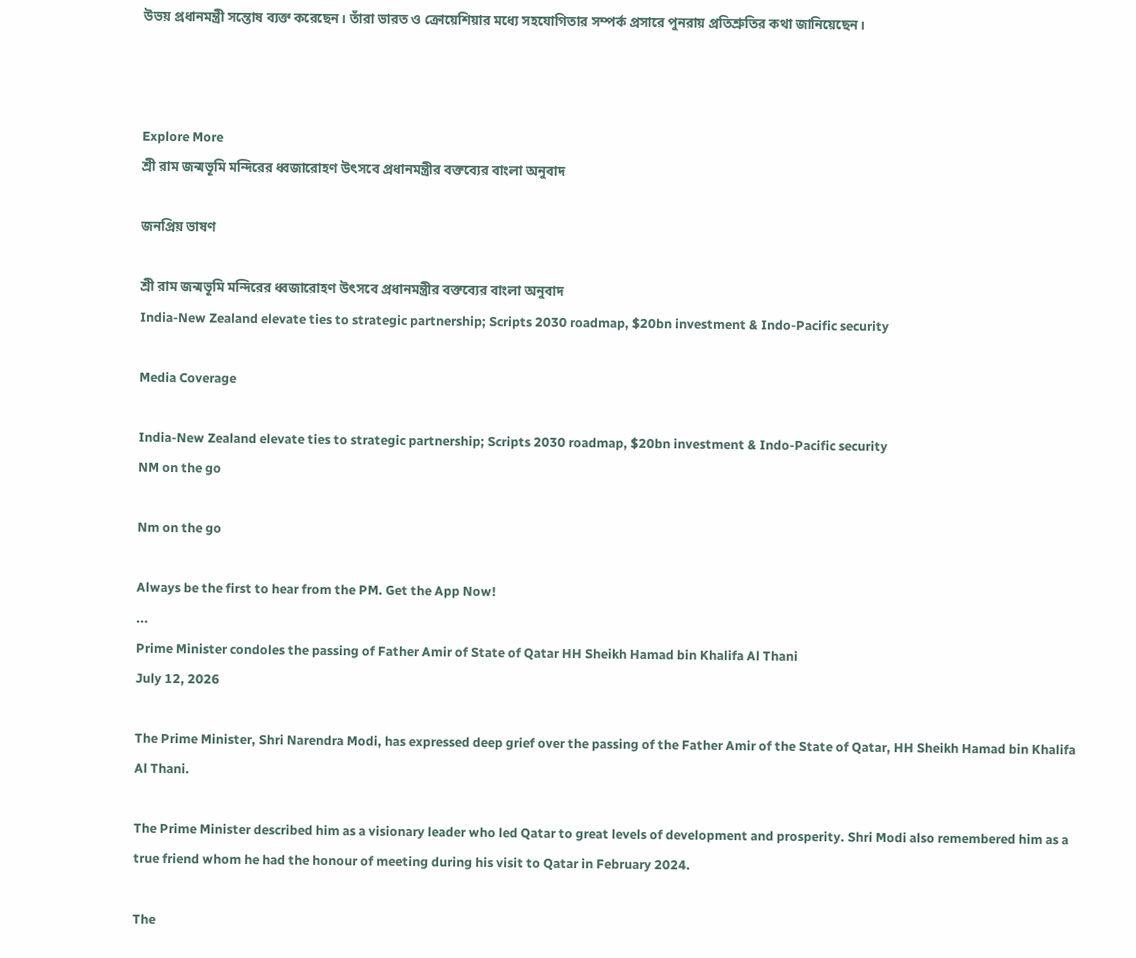উভয় প্রধানমন্ত্রী সন্তোষ ব্যক্ত করেছেন। তাঁরা ভারত ও ক্রোয়েশিয়ার মধ্যে সহযোগিতার সম্পর্ক প্রসারে পুনরায় প্রতিশ্রুতির কথা জানিয়েছেন।



Explore More
শ্রী রাম জন্মভূমি মন্দিরের ধ্বজারোহণ উৎসবে প্রধানমন্ত্রীর বক্তব্যের বাংলা অনুবাদ

জনপ্রিয় ভাষণ

শ্রী রাম জন্মভূমি মন্দিরের ধ্বজারোহণ উৎসবে প্রধানমন্ত্রীর বক্তব্যের বাংলা অনুবাদ
India-New Zealand elevate ties to strategic partnership; Scripts 2030 roadmap, $20bn investment & Indo-Pacific security

Media Coverage

India-New Zealand elevate ties to strategic partnership; Scripts 2030 roadmap, $20bn investment & Indo-Pacific security
NM on the go

Nm on the go

Always be the first to hear from the PM. Get the App Now!
...
Prime Minister condoles the passing of Father Amir of State of Qatar HH Sheikh Hamad bin Khalifa Al Thani
July 12, 2026

The Prime Minister, Shri Narendra Modi, has expressed deep grief over the passing of the Father Amir of the State of Qatar, HH Sheikh Hamad bin Khalifa Al Thani.

The Prime Minister described him as a visionary leader who led Qatar to great levels of development and prosperity. Shri Modi also remembered him as a true friend whom he had the honour of meeting during his visit to Qatar in February 2024.

The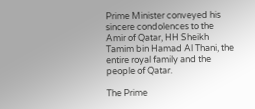Prime Minister conveyed his sincere condolences to the Amir of Qatar, HH Sheikh Tamim bin Hamad Al Thani, the entire royal family and the people of Qatar.

The Prime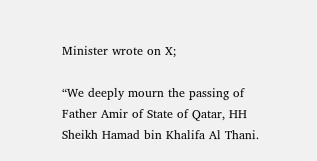Minister wrote on X;

“We deeply mourn the passing of Father Amir of State of Qatar, HH Sheikh Hamad bin Khalifa Al Thani.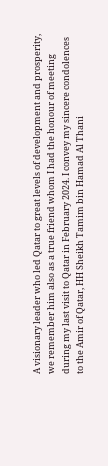A visionary leader who led Qatar to great levels of development and prosperity, we remember him also as a true friend whom I had the honour of meeting during my last visit to Qatar in February 2024. I convey my sincere condolences to the Amir of Qatar, HH Sheikh Tamim bin Hamad Al Thani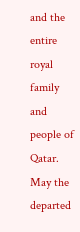and the entire royal family and people of Qatar. May the departed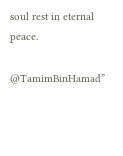soul rest in eternal peace.

@TamimBinHamad”